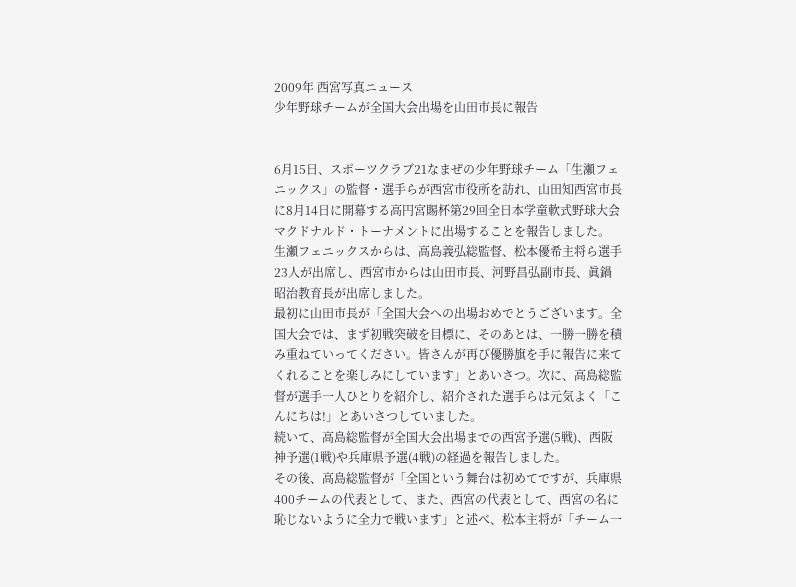2009年 西宮写真ニュース
少年野球チームが全国大会出場を山田市長に報告


6月15日、スポーツクラブ21なまぜの少年野球チーム「生瀬フェニックス」の監督・選手らが西宮市役所を訪れ、山田知西宮市長に8月14日に開幕する高円宮賜杯第29回全日本学童軟式野球大会マクドナルド・トーナメントに出場することを報告しました。
生瀬フェニックスからは、高島義弘総監督、松本優希主将ら選手23人が出席し、西宮市からは山田市長、河野昌弘副市長、眞鍋昭治教育長が出席しました。
最初に山田市長が「全国大会への出場おめでとうございます。全国大会では、まず初戦突破を目標に、そのあとは、一勝一勝を積み重ねていってください。皆さんが再び優勝旗を手に報告に来てくれることを楽しみにしています」とあいさつ。次に、高島総監督が選手一人ひとりを紹介し、紹介された選手らは元気よく「こんにちは!」とあいさつしていました。
続いて、高島総監督が全国大会出場までの西宮予選(5戦)、西阪神予選(1戦)や兵庫県予選(4戦)の経過を報告しました。
その後、高島総監督が「全国という舞台は初めてですが、兵庫県400チームの代表として、また、西宮の代表として、西宮の名に恥じないように全力で戦います」と述べ、松本主将が「チーム一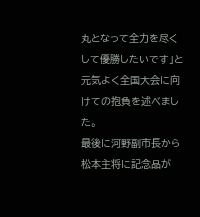丸となって全力を尽くして優勝したいです」と元気よく全国大会に向けての抱負を述べました。
最後に河野副市長から松本主将に記念品が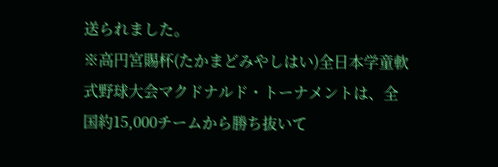送られました。
※高円宮賜杯(たかまどみやしはい)全日本学童軟式野球大会マクドナルド・トーナメントは、全国約15,000チームから勝ち抜いて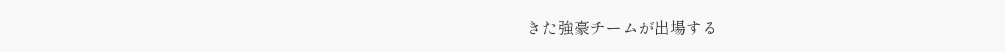きた強豪チームが出場する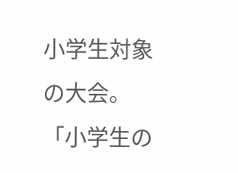小学生対象の大会。「小学生の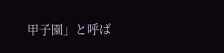甲子園」と呼ば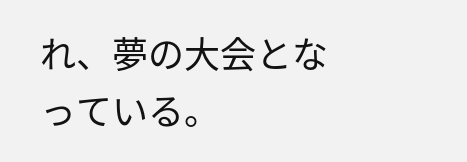れ、夢の大会となっている。